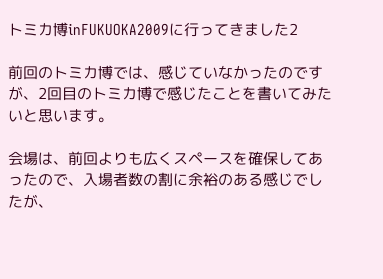トミカ博inFUKUOKA2009に行ってきました2

前回のトミカ博では、感じていなかったのですが、2回目のトミカ博で感じたことを書いてみたいと思います。

会場は、前回よりも広くスペースを確保してあったので、入場者数の割に余裕のある感じでしたが、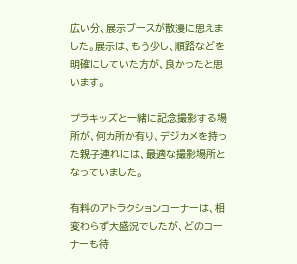広い分、展示ブースが散漫に思えました。展示は、もう少し、順路などを明確にしていた方が、良かったと思います。

プラキッズと一緒に記念撮影する場所が、何カ所か有り、デジカメを持った親子連れには、最適な撮影場所となっていました。

有料のアトラクションコーナーは、相変わらず大盛況でしたが、どのコーナーも待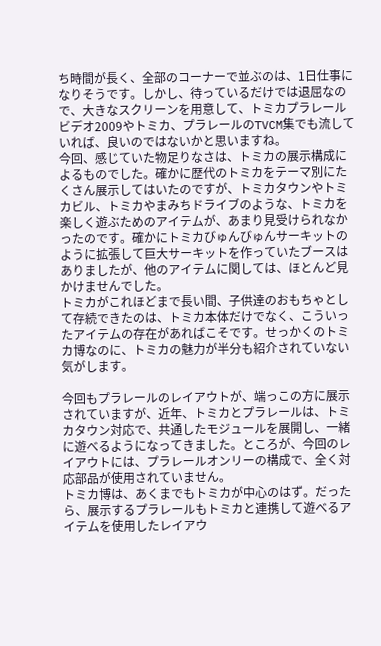ち時間が長く、全部のコーナーで並ぶのは、1日仕事になりそうです。しかし、待っているだけでは退屈なので、大きなスクリーンを用意して、トミカプラレールビデオ2009やトミカ、プラレールのTVCM集でも流していれば、良いのではないかと思いますね。
今回、感じていた物足りなさは、トミカの展示構成によるものでした。確かに歴代のトミカをテーマ別にたくさん展示してはいたのですが、トミカタウンやトミカビル、トミカやまみちドライブのような、トミカを楽しく遊ぶためのアイテムが、あまり見受けられなかったのです。確かにトミカびゅんびゅんサーキットのように拡張して巨大サーキットを作っていたブースはありましたが、他のアイテムに関しては、ほとんど見かけませんでした。
トミカがこれほどまで長い間、子供達のおもちゃとして存続できたのは、トミカ本体だけでなく、こういったアイテムの存在があればこそです。せっかくのトミカ博なのに、トミカの魅力が半分も紹介されていない気がします。

今回もプラレールのレイアウトが、端っこの方に展示されていますが、近年、トミカとプラレールは、トミカタウン対応で、共通したモジュールを展開し、一緒に遊べるようになってきました。ところが、今回のレイアウトには、プラレールオンリーの構成で、全く対応部品が使用されていません。
トミカ博は、あくまでもトミカが中心のはず。だったら、展示するプラレールもトミカと連携して遊べるアイテムを使用したレイアウ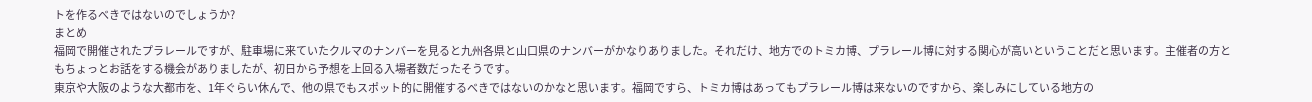トを作るべきではないのでしょうか?
まとめ
福岡で開催されたプラレールですが、駐車場に来ていたクルマのナンバーを見ると九州各県と山口県のナンバーがかなりありました。それだけ、地方でのトミカ博、プラレール博に対する関心が高いということだと思います。主催者の方ともちょっとお話をする機会がありましたが、初日から予想を上回る入場者数だったそうです。
東京や大阪のような大都市を、1年ぐらい休んで、他の県でもスポット的に開催するべきではないのかなと思います。福岡ですら、トミカ博はあってもプラレール博は来ないのですから、楽しみにしている地方の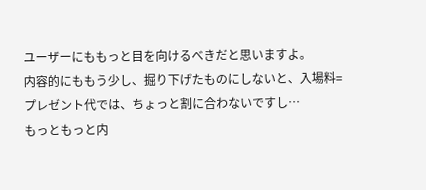ユーザーにももっと目を向けるべきだと思いますよ。
内容的にももう少し、掘り下げたものにしないと、入場料=プレゼント代では、ちょっと割に合わないですし…
もっともっと内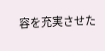容を充実させた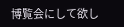博覧会にして欲し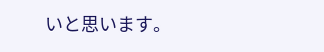いと思います。